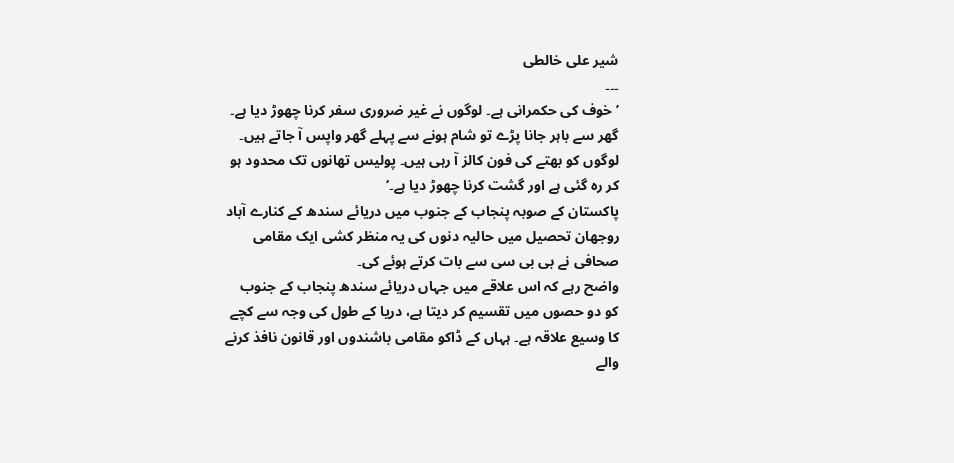شیر علی خالطی
۔۔۔
’خوف کی حکمرانی ہے۔ لوگوں نے غیر ضروری سفر کرنا چھوڑ دیا ہے۔ گھر سے باہر جانا پڑے تو شام ہونے سے پہلے گھر واپس آ جاتے ہیں۔ لوگوں کو بھتے کی فون کالز آ رہی ہیں۔ پولیس تھانوں تک محدود ہو کر رہ گئی ہے اور گشت کرنا چھوڑ دیا ہے۔‘
پاکستان کے صوبہ پنجاب کے جنوب میں دریائے سندھ کے کنارے آباد روجھان تحصیل میں حالیہ دنوں کی یہ منظر کشی ایک مقامی صحافی نے بی بی سی سے بات کرتے ہوئے کی۔
واضح رہے کہ اس علاقے میں جہاں دریائے سندھ پنجاب کے جنوب کو دو حصوں میں تقسیم کر دیتا ہے، دریا کے طول کی وجہ سے کچے کا وسیع علاقہ ہے۔ ہہاں کے ڈاکو مقامی باشندوں اور قانون نافذ کرنے والے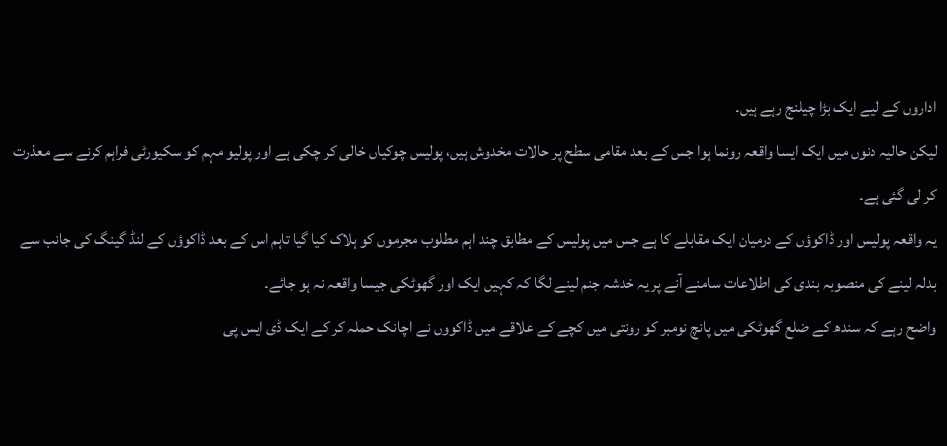اداروں کے لیے ایک بڑا چیلنج رہے ہیں۔
لیکن حالیہ دنوں میں ایک ایسا واقعہ رونما ہوا جس کے بعد مقامی سطح پر حالات مخدوش ہیں، پولیس چوکیاں خالی کر چکی ہے اور پولیو مہم کو سکیورٹی فراہم کرنے سے معذرت کر لی گئی ہے۔
یہ واقعہ پولیس اور ڈاکوؤں کے درمیان ایک مقابلے کا ہے جس میں پولیس کے مطابق چند اہم مطلوب مجرموں کو ہلاک کیا گیا تاہم اس کے بعد ڈاکوؤں کے لنڈ گینگ کی جانب سے بدلہ لینے کی منصوبہ بندی کی اطلاعات سامنے آنے پر یہ خدشہ جنم لینے لگا کہ کہیں ایک اور گھوٹکی جیسا واقعہ نہ ہو جائے۔
واضح رہے کہ سندھ کے ضلع گھوٹکی میں پانچ نومبر کو رونتی میں کچے کے علاقے میں ڈاکووں نے اچانک حملہ کر کے ایک ڈی ایس پی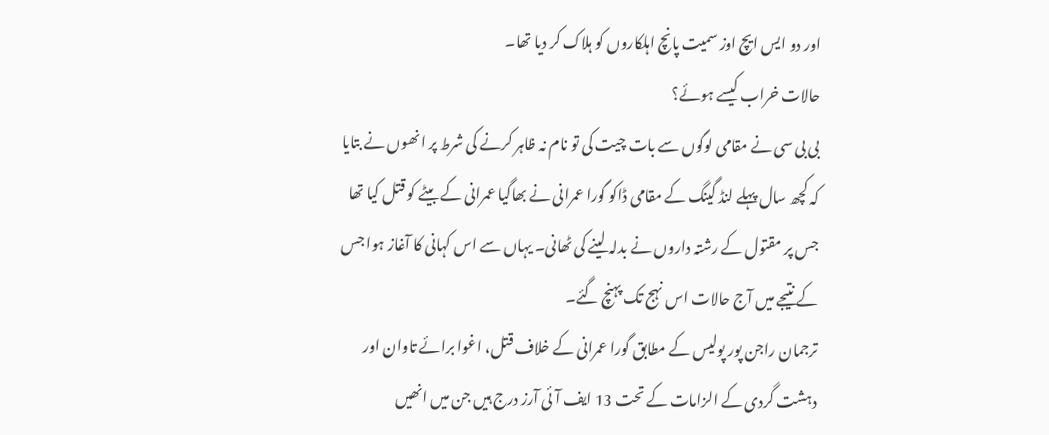اور دو ایس ایچ اوز سمیت پانچ اہلکاروں کو ہلاک کر دیا تھا۔
حالات خراب کیسے ہوئے؟
بی بی سی نے مقامی لوگوں سے بات چیت کی تو نام نہ ظاہر کرنے کی شرط پر انھوں نے بتایا کہ کچھ سال پہلے لنڈ گینگ کے مقامی ڈاکو گورا عمرانی نے بھاگیا عمرانی کے بیٹے کو قتل کیا تھا جس پر مقتول کے رشتہ داروں نے بدلہ لینے کی ٹھانی۔ یہاں سے اس کہانی کا آغاز ہوا جس کے نتیجے میں آج حالات اس نہج تک پہنچ گئے۔
ترجمان راجن پور پولیس کے مطابق گورا عمرانی کے خلاف قتل، اغوا برائے تاوان اور دہشت گردی کے الزامات کے تحت 13 ایف آئی آرز درج ہیں جن میں انھیں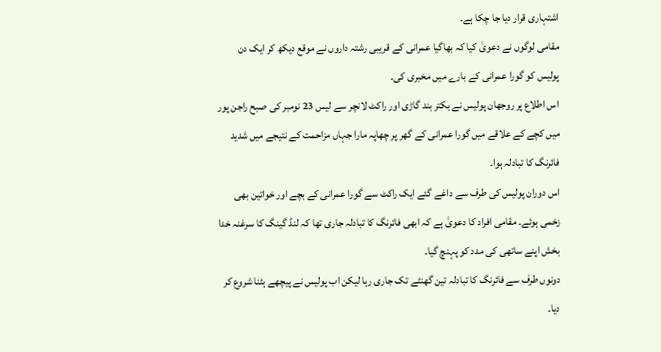اشتہاری قرار دیا جا چکا ہے۔
مقامی لوگوں نے دعویٰ کیا کہ بھاگیا عمرانی کے قریبی رشتہ داروں نے موقع دیکھ کر ایک دن پولیس کو گورا عمرانی کے بارے میں مخبری کی۔
اس اطلاع پر روجھان پولیس نے بکتر بند گاڑی اور راکٹ لانچر سے لیس 23 نومبر کی صبح راجن پور میں کچے کے علاقے میں گورا عمرانی کے گھر پر چھاپہ مارا جہاں مزاحمت کے نتیجے میں شدید فائرنگ کا تبادلہ ہوا۔
اس دوران پولیس کی طرف سے داغے گئے ایک راکٹ سے گورا عمرانی کے بچے اور خواتین بھی زخمی ہوئے۔ مقامی افراد کا دعویٰ ہے کہ ابھی فائرنگ کا تبادلہ جاری تھا کہ لنڈ گینگ کا سرغنہ خدا بخش اپنے ساتھی کی مدد کو پہنچ گیا۔
دونوں طرف سے فائرنگ کا تبادلہ تین گھنٹے تک جاری رہا لیکن اب پولیس نے پیچھے ہٹنا شروع کر دیا۔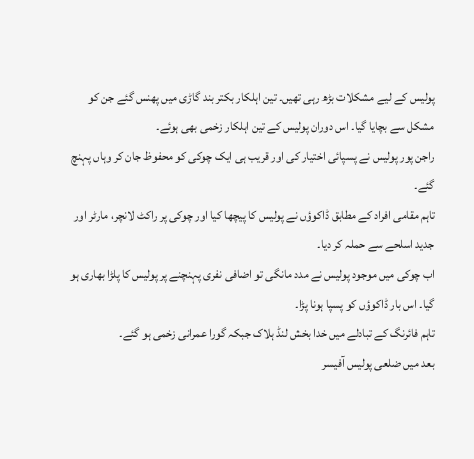پولیس کے لیے مشکلات بڑھ رہی تھیں۔ تین اہلکار بکتر بند گاڑی میں پھنس گئے جن کو مشکل سے بچایا گیا۔ اس دوران پولیس کے تین اہلکار زخمی بھی ہوئے۔
راجن پور پولیس نے پسپائی اختیار کی اور قریب ہی ایک چوکی کو محفوظ جان کر وہاں پہنچ گئے۔
تاہم مقامی افراد کے مطابق ڈاکوؤں نے پولیس کا پیچھا کیا اور چوکی پر راکٹ لانچر، مارٹر اور جدید اسلحے سے حملہ کر دیا۔
اب چوکی میں موجود پولیس نے مدد مانگی تو اضافی نفری پہنچنے پر پولیس کا پلڑا بھاری ہو گیا۔ اس بار ڈاکوؤں کو پسپا ہونا پڑا۔
تاہم فائرنگ کے تبادلے میں خدا بخش لنڈ ہلاک جبکہ گورا عمرانی زخمی ہو گئے۔
بعد میں ضلعی پولیس آفیسر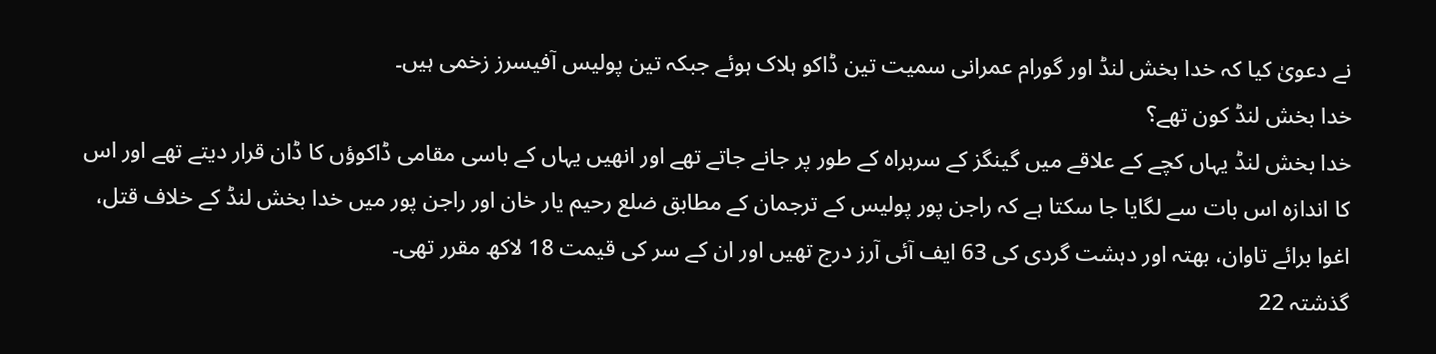نے دعویٰ کیا کہ خدا بخش لنڈ اور گورام عمرانی سمیت تین ڈاکو ہلاک ہوئے جبکہ تین پولیس آفیسرز زخمی ہیں۔
خدا بخش لنڈ کون تھے؟
خدا بخش لنڈ یہاں کچے کے علاقے میں گینگز کے سربراہ کے طور پر جانے جاتے تھے اور انھیں یہاں کے باسی مقامی ڈاکوؤں کا ڈان قرار دیتے تھے اور اس کا اندازہ اس بات سے لگایا جا سکتا ہے کہ راجن پور پولیس کے ترجمان کے مطابق ضلع رحیم یار خان اور راجن پور میں خدا بخش لنڈ کے خلاف قتل، اغوا برائے تاوان، بھتہ اور دہشت گردی کی 63 ایف آئی آرز درج تھیں اور ان کے سر کی قیمت 18 لاکھ مقرر تھی۔
گذشتہ 22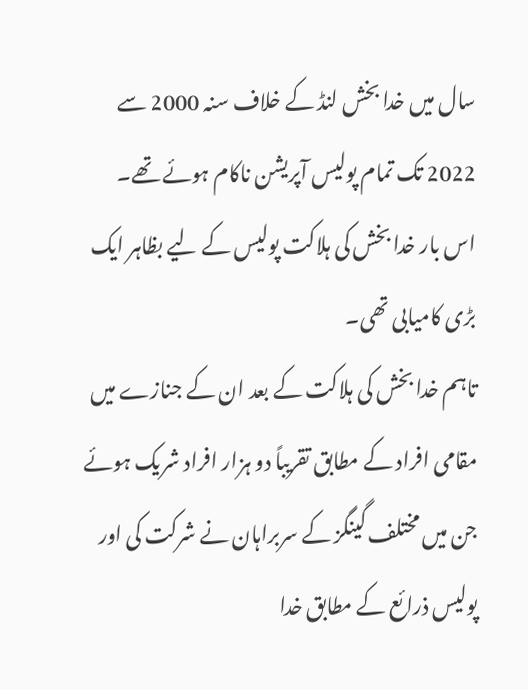سال میں خدا بخش لنڈ کے خلاف سنہ 2000 سے 2022 تک تمام پولیس آپریشن ناکام ہوئے تھے۔
اس بار خدا بخش کی ہلاکت پولیس کے لیے بظاہر ایک بڑی کامیابی تھی۔
تاہم خدا بخش کی ہلاکت کے بعد ان کے جنازے میں مقامی افراد کے مطابق تقریباً دو ہزار افراد شریک ہوئے جن میں مختلف گینگز کے سربراہان نے شرکت کی اور پولیس ذرائع کے مطابق خدا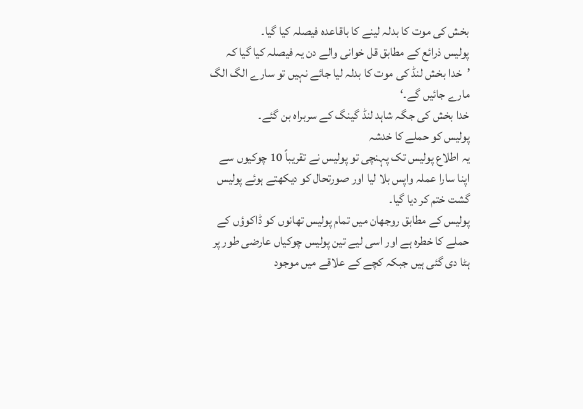بخش کی موت کا بدلہ لینے کا باقاعدہ فیصلہ کیا گیا۔
پولیس ذرائع کے مطابق قل خوانی والے دن یہ فیصلہ کیا گیا کہ ’خدا بخش لنڈ کی موت کا بدلہ لیا جائے نہیں تو سارے الگ الگ مارے جائیں گے۔‘
خدا بخش کی جگہ شاہد لنڈ گینگ کے سربراہ بن گئے۔
پولیس کو حملے کا خدشہ
یہ اطلاع پولیس تک پہنچی تو پولیس نے تقریباً 10 چوکیوں سے اپنا سارا عملہ واپس بلا لیا اور صورتحال کو دیکھتے ہوئے پولیس گشت ختم کر دیا گیا۔
پولیس کے مطابق روجھان میں تمام پولیس تھانوں کو ڈاکوؤں کے حملے کا خطرہ ہے اور اسی لیے تین پولیس چوکیاں عارضی طور پر ہٹا دی گئی ہیں جبکہ کچے کے علاقے میں موجود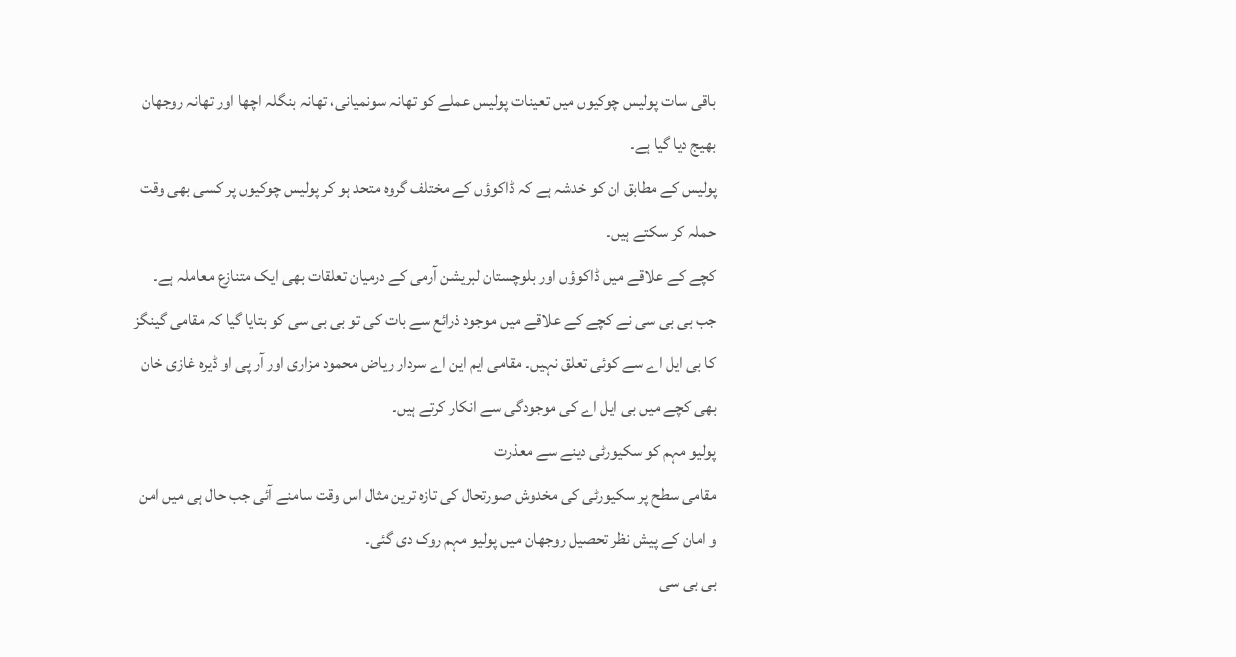باقی سات پولیس چوکیوں میں تعینات پولیس عملے کو تھانہ سونمیانی، تھانہ بنگلہ اچھا اور تھانہ روجھان بھیج دیا گیا ہے۔
پولیس کے مطابق ان کو خدشہ ہے کہ ڈاکوؤں کے مختلف گروہ متحد ہو کر پولیس چوکیوں پر کسی بھی وقت حملہ کر سکتے ہیں۔
کچے کے علاقے میں ڈاکوؤں اور بلوچستان لبریشن آرمی کے درمیان تعلقات بھی ایک متنازع معاملہ ہے۔
جب بی بی سی نے کچے کے علاقے میں موجود ذرائع سے بات کی تو بی بی سی کو بتایا گیا کہ مقامی گینگز کا بی ایل اے سے کوئی تعلق نہیں۔ مقامی ایم این اے سردار ریاض محمود مزاری اور آر پی او ڈیرہ غازی خان بھی کچے میں بی ایل اے کی موجودگی سے انکار کرتے ہیں۔
پولیو مہم کو سکیورٹی دینے سے معذرت
مقامی سطح پر سکیورٹی کی مخدوش صورتحال کی تازہ ترین مثال اس وقت سامنے آئی جب حال ہی میں امن و امان کے پیش نظر تحصیل روجھان میں پولیو مہم روک دی گئی۔
بی بی سی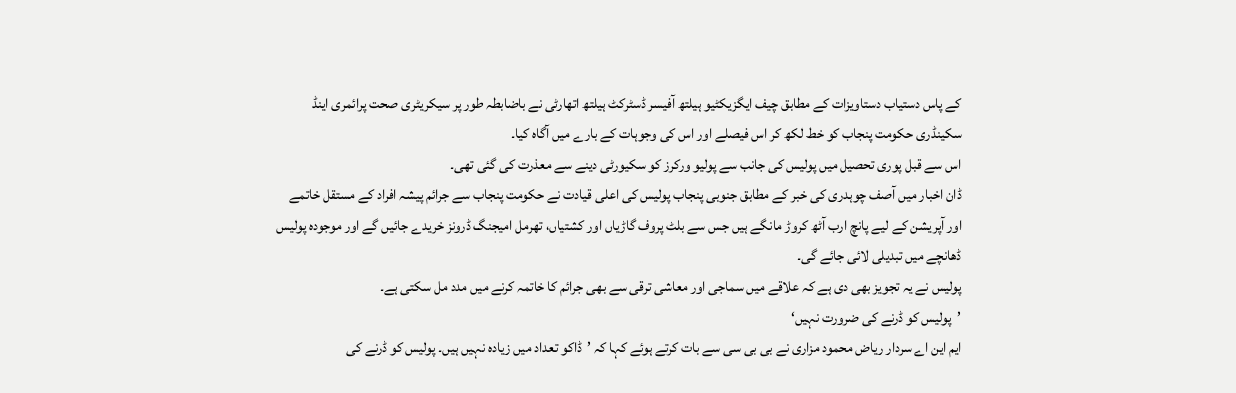کے پاس دستیاب دستاویزات کے مطابق چیف ایگزیکٹیو ہیلتھ آفیسر ڈسٹرکٹ ہیلتھ اتھارٹی نے باضابطہ طور پر سیکریٹری صحت پرائمری اینڈ سکینڈری حکومت پنجاب کو خط لکھ کر اس فیصلے اور اس کی وجوہات کے بارے میں آگاہ کیا۔
اس سے قبل پوری تحصیل میں پولیس کی جانب سے پولیو ورکرز کو سکیورٹی دینے سے معذرت کی گئی تھی۔
ڈان اخبار میں آصف چوہدری کی خبر کے مطابق جنوبی پنجاب پولیس کی اعلی قیادت نے حکومت پنجاب سے جرائم پیشہ افراد کے مستقل خاتمے اور آپریشن کے لیے پانچ ارب آٹھ کروڑ مانگے ہیں جس سے بلٹ پروف گاڑیاں اور کشتیاں، تھرمل امیجنگ ڈرونز خریدے جائیں گے اور موجودہ پولیس ڈھانچے میں تبدیلی لائی جائے گی۔
پولیس نے یہ تجویز بھی دی ہے کہ علاقے میں سماجی اور معاشی ترقی سے بھی جرائم کا خاتمہ کرنے میں مدد مل سکتی ہے۔
’پولیس کو ڈرنے کی ضرورت نہیں‘
ایم این اے سردار ریاض محمود مزاری نے بی بی سی سے بات کرتے ہوئے کہا کہ ’ڈاکو تعداد میں زیادہ نہیں ہیں۔ پولیس کو ڈرنے کی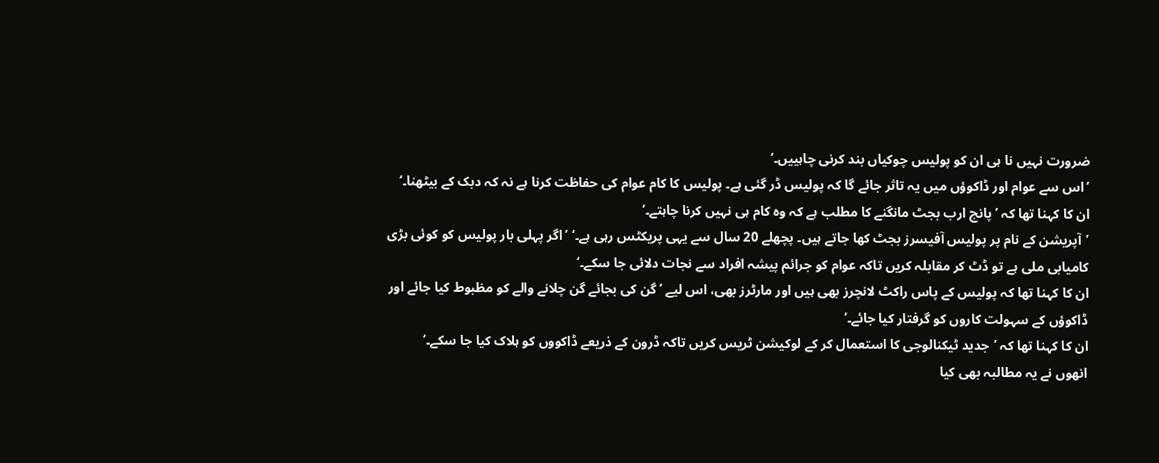ضرورت نہیں نا ہی ان کو پولیس چوکیاں بند کرنی چاہییں۔‘
’اس سے عوام اور ڈاکوؤں میں یہ تاثر جائے گا کہ پولیس ڈر گئی ہے۔ پولیس کا کام عوام کی حفاظت کرنا ہے نہ کہ دبک کے بیٹھنا۔‘
ان کا کہنا تھا کہ ’پانچ ارب بجٹ مانگنے کا مطلب ہے کہ وہ کام ہی نہیں کرنا چاہتے۔‘
’آپریشن کے نام پر پولیس آفیسرز بجٹ کھا جاتے ہیں۔ پچھلے 20 سال سے یہی پریکٹس رہی ہے۔‘ ’اگر پہلی بار پولیس کو کوئی بڑی کامیابی ملی ہے تو ڈٹ کر مقابلہ کریں تاکہ عوام کو جرائم پیشہ افراد سے نجات دلائی جا سکے۔‘
ان کا کہنا تھا کہ پولیس کے پاس راکٹ لانچرز بھی ہیں اور مارٹرز بھی، اس لیے ’گن کی بجائے گن چلانے والے کو مظبوط کیا جائے اور ڈاکوؤں کے سہولت کاروں کو گرفتار کیا جائے۔‘
ان کا کہنا تھا کہ ’جدید ٹیکنالوجی کا استعمال کر کے لوکیشن ٹریس کریں تاکہ ڈرون کے ذریعے ڈاکووں کو ہلاک کیا جا سکے۔‘
انھوں نے یہ مطالبہ بھی کیا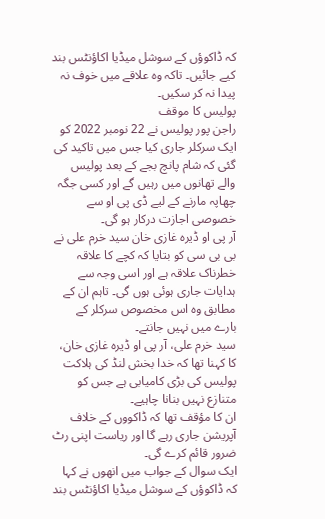کہ ڈاکوؤں کے سوشل میڈیا اکاؤنٹس بند کیے جائیں۔ تاکہ وہ علاقے میں خوف نہ پیدا نہ کر سکیں۔
پولیس کا موقف
راجن پور پولیس نے 22 نومبر 2022 کو ایک سرکلر جاری کیا جس میں تاکید کی گئی کہ شام پانچ بجے کے بعد پولیس والے تھانوں میں رہیں گے اور کسی جگہ چھاپہ مارنے کے لیے ڈی پی او سے خصوصی اجازت درکار ہو گی۔
آر پی او ڈیرہ غازی خان سید خرم علی نے بی بی سی کو بتایا کہ کچے کا علاقہ خطرناک علاقہ ہے اور اسی وجہ سے ہدایات جاری ہوئی ہوں گی۔ تاہم ان کے مطابق وہ اس مخصوص سرکلر کے بارے میں نہیں جانتے۔
سید خرم علی، آر پی او ڈیرہ غازی خان، کا کہنا تھا کہ خدا بخش لنڈ کی ہلاکت پولیس کی بڑی کامیابی ہے جس کو متنازع نہیں بنانا چاہیے۔
ان کا مؤقف تھا کہ ڈاکووں کے خلاف آپریشن جاری رہے گا اور ریاست اپنی رٹ ضرور قائم کرے گی۔
ایک سوال کے جواب میں انھوں نے کہا کہ ڈاکوؤں کے سوشل میڈیا اکاؤنٹس بند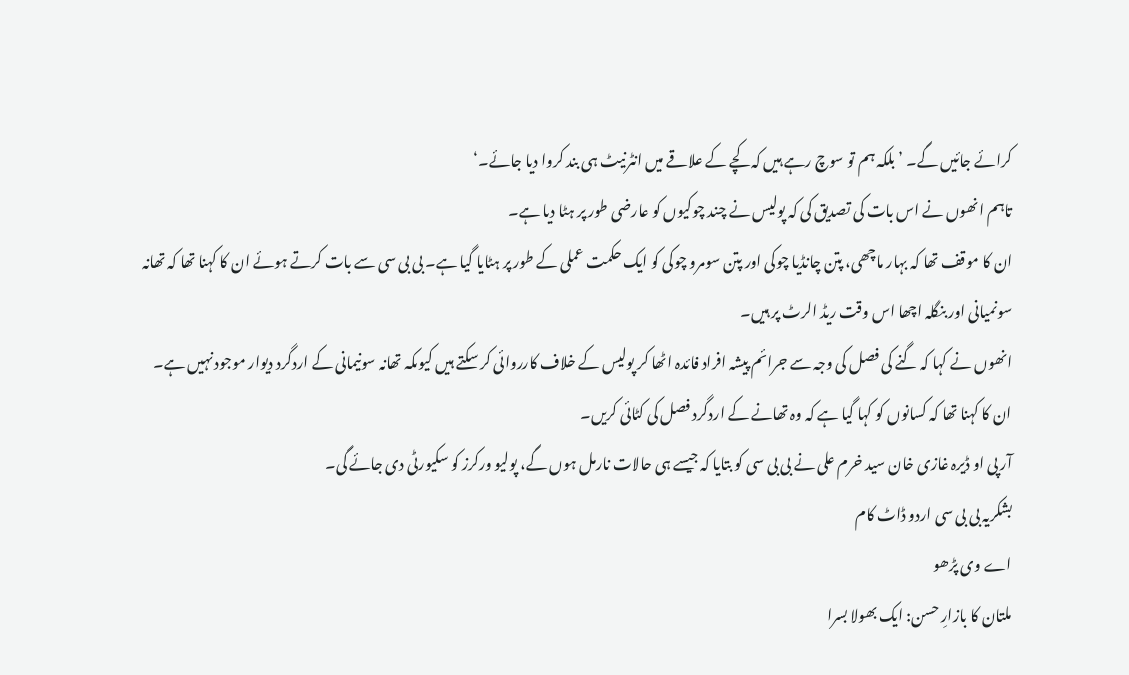کرائے جائیں گے۔ ’بلکہ ہم تو سوچ رہے ہیں کہ کچے کے علاقے میں انٹرنیٹ ہی بند کروا دیا جائے۔‘
تاہم انھوں نے اس بات کی تصدیق کی کہ پولیس نے چند چوکیوں کو عارضی طور پر ہٹا دیا ہے۔
ان کا موقف تھا کہ بہار ماچھی، پتن چانڈیا چوکی اور پتن سومرو چوکی کو ایک حکمت عملی کے طور پر ہٹایا گیا ہے۔ بی بی سی سے بات کرتے ہوئے ان کا کہنا تھا کہ تھانہ سونمیانی اور بنگلہ اچھا اس وقت ریڈ الرٹ پر ہیں۔
انھوں نے کہا کہ گنے کی فصل کی وجہ سے جرائم پیشہ افراد فائدہ اٹھا کر پولیس کے خلاف کارروائی کر سکتے ہیں کیوںکہ تھانہ سونیمانی کے اردگرد دیوار موجود نہیں ہے۔
ان کا کہنا تھا کہ کسانوں کو کہا گیا ہے کہ وہ تھانے کے اردگرد فصل کی کٹائی کریں۔
آر پی او ڈیرہ غازی خان سید خرم علی نے بی بی سی کو بتایا کہ جیسے ہی حالات نارمل ہوں گے، پولیو ورکرز کو سکیورٹی دی جائے گی۔
بشکریہ بی بی سی اردو ڈاٹ کام
اے وی پڑھو
ملتان کا بازارِ حسن: ایک بھولا بسرا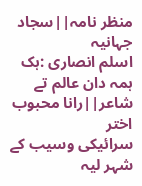منظر نامہ||سجاد جہانیہ
اسلم انصاری :ہک ہمہ دان عالم تے شاعر||رانا محبوب اختر
سرائیکی وسیب کے شہر لیہ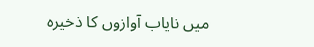میں نایاب آوازوں کا ذخیرہ